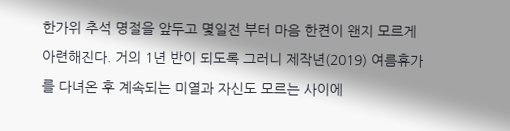한가위 추석 명절을 앞두고 몇일전 부터 마음 한켠이 왠지 모르게 아련해진다. 거의 1년 반이 되도록 그러니 제작년(2019) 여름휴가를 다녀온 후 계속되는 미열과 자신도 모르는 사이에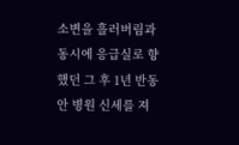소변을 흘러버림과 동시에 응급실로 향했던 그 후 1년 반동안 병원 신세를 져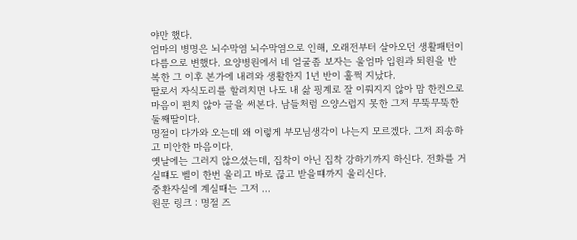야만 했다.
엄마의 병명은 뇌수막염 뇌수막염으로 인해, 오래전부터 살아오던 생활패턴이 다름으로 변했다. 요양병원에서 네 얼굴좀 보자는 울엄마 입원과 퇴원을 반복한 그 이후 본가에 내려와 생활한지 1년 반이 훌쩍 지났다.
딸로서 자식도리를 할려치면 나도 내 삶 핑계로 잘 이뤄지지 않아 맘 한켠으로 마음이 편치 않아 글을 써본다. 남들처럼 으양스럽지 못한 그저 무뚝무뚝한 둘째딸이다.
명절이 다가와 오는데 왜 이렇게 부모님생각이 나는지 모르겠다. 그저 죄송하고 미안한 마음이다.
옛날에는 그러지 않으셨는데, 집착이 아닌 집착 강하기까지 하신다. 전화를 거실떄도 벨이 한번 울리고 바로 끊고 받을떄까지 울리신다.
중환자실에 계실때는 그저 ...
원문 링크 : 명절 즈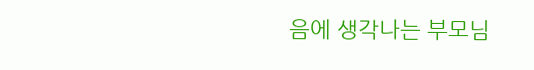음에 생각나는 부모님